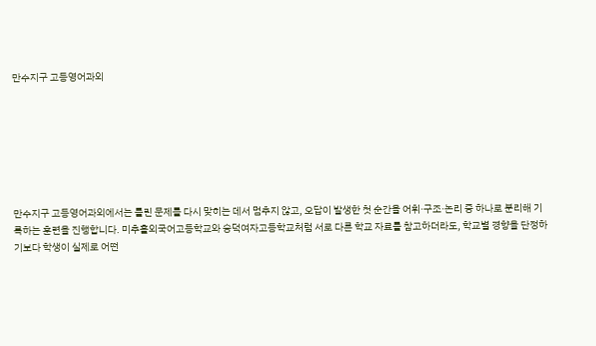만수지구 고등영어과외







만수지구 고등영어과외에서는 틀린 문제를 다시 맞히는 데서 멈추지 않고, 오답이 발생한 첫 순간을 어휘·구조·논리 중 하나로 분리해 기록하는 훈련을 진행합니다. 미추홀외국어고등학교와 숭덕여자고등학교처럼 서로 다른 학교 자료를 참고하더라도, 학교별 경향을 단정하기보다 학생이 실제로 어떤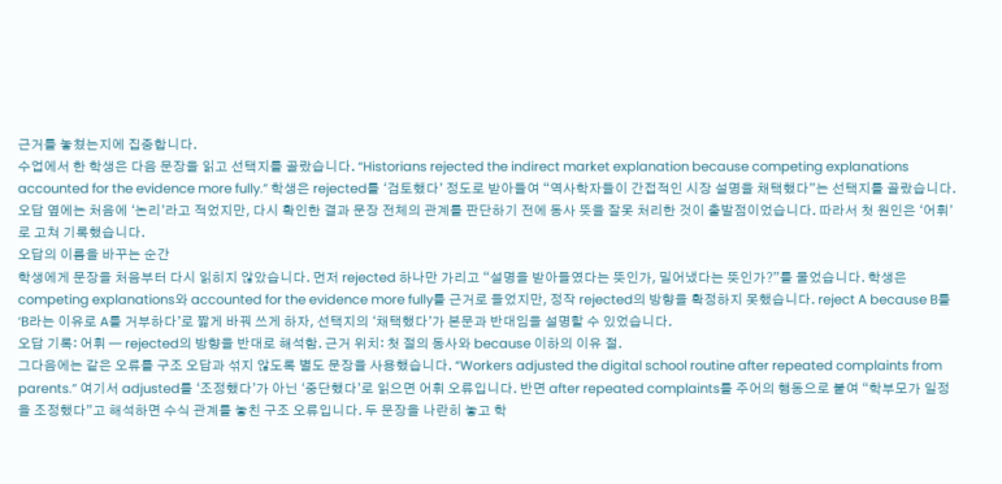근거를 놓쳤는지에 집중합니다.
수업에서 한 학생은 다음 문장을 읽고 선택지를 골랐습니다. “Historians rejected the indirect market explanation because competing explanations accounted for the evidence more fully.” 학생은 rejected를 ‘검토했다’ 정도로 받아들여 “역사학자들이 간접적인 시장 설명을 채택했다”는 선택지를 골랐습니다. 오답 옆에는 처음에 ‘논리’라고 적었지만, 다시 확인한 결과 문장 전체의 관계를 판단하기 전에 동사 뜻을 잘못 처리한 것이 출발점이었습니다. 따라서 첫 원인은 ‘어휘’로 고쳐 기록했습니다.
오답의 이름을 바꾸는 순간
학생에게 문장을 처음부터 다시 읽히지 않았습니다. 먼저 rejected 하나만 가리고 “설명을 받아들였다는 뜻인가, 밀어냈다는 뜻인가?”를 물었습니다. 학생은 competing explanations와 accounted for the evidence more fully를 근거로 들었지만, 정작 rejected의 방향을 확정하지 못했습니다. reject A because B를 ‘B라는 이유로 A를 거부하다’로 짧게 바꿔 쓰게 하자, 선택지의 ‘채택했다’가 본문과 반대임을 설명할 수 있었습니다.
오답 기록: 어휘 — rejected의 방향을 반대로 해석함. 근거 위치: 첫 절의 동사와 because 이하의 이유 절.
그다음에는 같은 오류를 구조 오답과 섞지 않도록 별도 문장을 사용했습니다. “Workers adjusted the digital school routine after repeated complaints from parents.” 여기서 adjusted를 ‘조정했다’가 아닌 ‘중단했다’로 읽으면 어휘 오류입니다. 반면 after repeated complaints를 주어의 행동으로 붙여 “학부모가 일정을 조정했다”고 해석하면 수식 관계를 놓친 구조 오류입니다. 두 문장을 나란히 놓고 학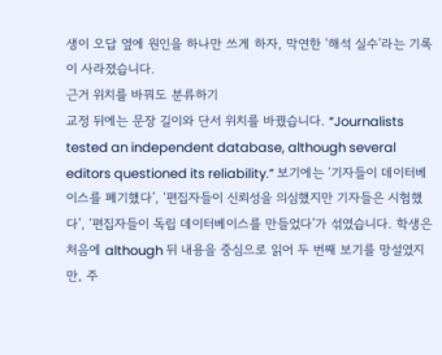생이 오답 옆에 원인을 하나만 쓰게 하자, 막연한 ‘해석 실수’라는 기록이 사라졌습니다.
근거 위치를 바꿔도 분류하기
교정 뒤에는 문장 길이와 단서 위치를 바꿨습니다. “Journalists tested an independent database, although several editors questioned its reliability.” 보기에는 ‘기자들이 데이터베이스를 폐기했다’, ‘편집자들이 신뢰성을 의심했지만 기자들은 시험했다’, ‘편집자들이 독립 데이터베이스를 만들었다’가 섞였습니다. 학생은 처음에 although 뒤 내용을 중심으로 읽어 두 번째 보기를 망설였지만, 주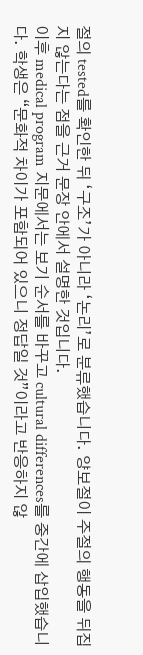절의 tested를 확인한 뒤 ‘구조’가 아니라 ‘논리’로 분류했습니다. 양보절이 주절의 행동을 뒤집지 않는다는 점을 근거 문장 안에서 설명한 것입니다.
이후 medical program 지문에서는 보기 순서를 바꾸고 cultural differences를 중간에 삽입했습니다. 학생은 “문화적 차이가 포함되어 있으니 정답일 것”이라고 반응하지 않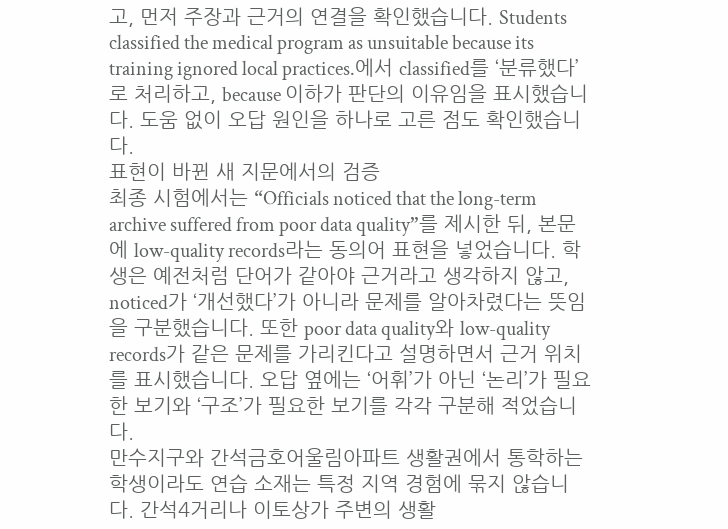고, 먼저 주장과 근거의 연결을 확인했습니다. Students classified the medical program as unsuitable because its training ignored local practices.에서 classified를 ‘분류했다’로 처리하고, because 이하가 판단의 이유임을 표시했습니다. 도움 없이 오답 원인을 하나로 고른 점도 확인했습니다.
표현이 바뀐 새 지문에서의 검증
최종 시험에서는 “Officials noticed that the long-term archive suffered from poor data quality”를 제시한 뒤, 본문에 low-quality records라는 동의어 표현을 넣었습니다. 학생은 예전처럼 단어가 같아야 근거라고 생각하지 않고, noticed가 ‘개선했다’가 아니라 문제를 알아차렸다는 뜻임을 구분했습니다. 또한 poor data quality와 low-quality records가 같은 문제를 가리킨다고 설명하면서 근거 위치를 표시했습니다. 오답 옆에는 ‘어휘’가 아닌 ‘논리’가 필요한 보기와 ‘구조’가 필요한 보기를 각각 구분해 적었습니다.
만수지구와 간석금호어울림아파트 생활권에서 통학하는 학생이라도 연습 소재는 특정 지역 경험에 묶지 않습니다. 간석4거리나 이토상가 주변의 생활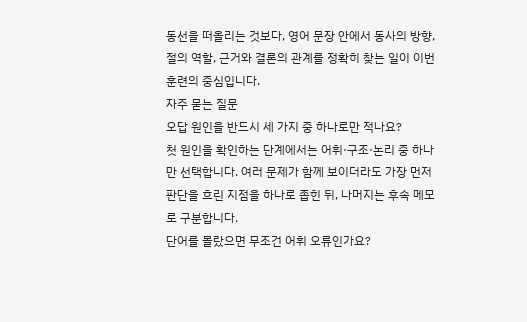동선을 떠올리는 것보다, 영어 문장 안에서 동사의 방향, 절의 역할, 근거와 결론의 관계를 정확히 찾는 일이 이번 훈련의 중심입니다.
자주 묻는 질문
오답 원인을 반드시 세 가지 중 하나로만 적나요?
첫 원인을 확인하는 단계에서는 어휘·구조·논리 중 하나만 선택합니다. 여러 문제가 함께 보이더라도 가장 먼저 판단을 흐린 지점을 하나로 좁힌 뒤, 나머지는 후속 메모로 구분합니다.
단어를 몰랐으면 무조건 어휘 오류인가요?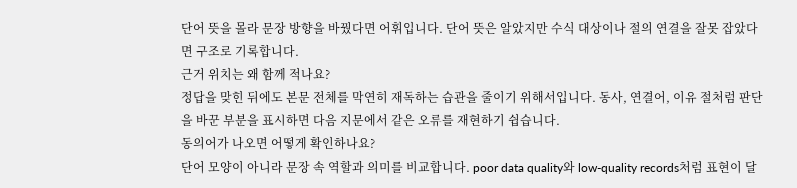단어 뜻을 몰라 문장 방향을 바꿨다면 어휘입니다. 단어 뜻은 알았지만 수식 대상이나 절의 연결을 잘못 잡았다면 구조로 기록합니다.
근거 위치는 왜 함께 적나요?
정답을 맞힌 뒤에도 본문 전체를 막연히 재독하는 습관을 줄이기 위해서입니다. 동사, 연결어, 이유 절처럼 판단을 바꾼 부분을 표시하면 다음 지문에서 같은 오류를 재현하기 쉽습니다.
동의어가 나오면 어떻게 확인하나요?
단어 모양이 아니라 문장 속 역할과 의미를 비교합니다. poor data quality와 low-quality records처럼 표현이 달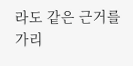라도 같은 근거를 가리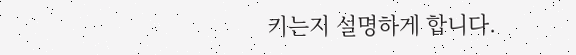키는지 설명하게 합니다.